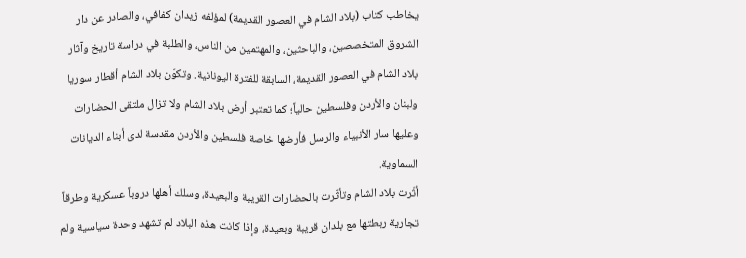يخاطب كتاب (بلاد الشام في العصور القديمة) لمؤلفه زيدان كفافي، والصادر عن دار الشروق المتخصصين، والباحثين، والمهتمين من الناس، والطلبة في دراسة تاريخ وآثار بلاد الشام في العصور القديمة، السابقة للفترة اليونانية. وتكوّن بلاد الشام أقطار سوريا ولبنان والأردن وفلسطين حالياً؛ كما تعتبر أرض بلاد الشام ولا تزال ملتقى الحضارات وعليها سار الأنبياء والرسل فأرضها خاصة فلسطين والأردن مقدسة لدى أبناء الديانات السماوية.
أثّرت بلاد الشام وتأثّرت بالحضارات القريبة والبعيدة، وسلك أهلها دروباً عسكرية وطرقاً تجارية ربطتها مع بلدان قريبة وبعيدة، وإذا كانت هذه البلاد لم تشهد وحدة سياسية ولم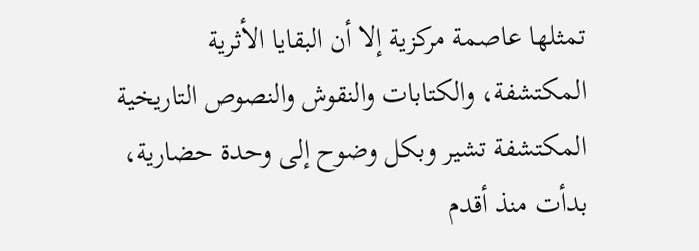تمثلها عاصمة مركزية إلا أن البقايا الأثرية المكتشفة، والكتابات والنقوش والنصوص التاريخية المكتشفة تشير وبكل وضوح إلى وحدة حضارية، بدأت منذ أقدم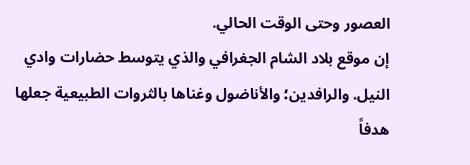العصور وحتى الوقت الحالي.
إن موقع بلاد الشام الجغرافي والذي يتوسط حضارات وادي النيل. والرافدين؛ والأناضول وغناها بالثروات الطبيعية جعلها هدفاً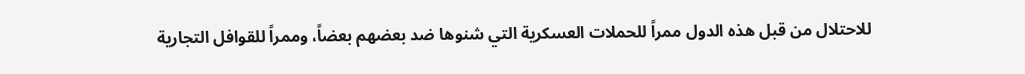للاحتلال من قبل هذه الدول ممراً للحملات العسكرية التي شنوها ضد بعضهم بعضاً، وممراً للقوافل التجارية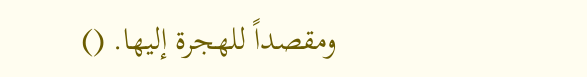ومقصداً للهجرة إليها. ()